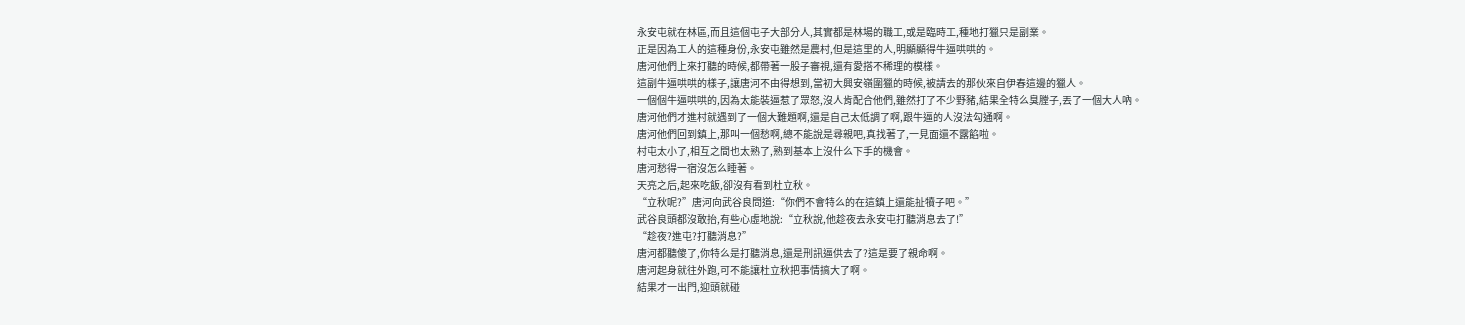永安屯就在林區,而且這個屯子大部分人,其實都是林場的職工,或是臨時工,種地打獵只是副業。
正是因為工人的這種身份,永安屯雖然是農村,但是這里的人,明顯顯得牛逼哄哄的。
唐河他們上來打聽的時候,都帶著一股子審視,還有愛搭不稀理的模樣。
這副牛逼哄哄的樣子,讓唐河不由得想到,當初大興安嶺圍獵的時候,被請去的那伙來自伊春這邊的獵人。
一個個牛逼哄哄的,因為太能裝逼惹了眾怒,沒人肯配合他們,雖然打了不少野豬,結果全特么臭膛子,丟了一個大人吶。
唐河他們才進村就遇到了一個大難題啊,還是自己太低調了啊,跟牛逼的人沒法勾通啊。
唐河他們回到鎮上,那叫一個愁啊,總不能說是尋親吧,真找著了,一見面還不露餡啦。
村屯太小了,相互之間也太熟了,熟到基本上沒什么下手的機會。
唐河愁得一宿沒怎么睡著。
天亮之后,起來吃飯,卻沒有看到杜立秋。
“立秋呢?”唐河向武谷良問道:“你們不會特么的在這鎮上還能扯犢子吧。”
武谷良頭都沒敢抬,有些心虛地說:“立秋說,他趁夜去永安屯打聽消息去了!”
“趁夜?進屯?打聽消息?”
唐河都聽傻了,你特么是打聽消息,還是刑訊逼供去了?這是要了親命啊。
唐河起身就往外跑,可不能讓杜立秋把事情搞大了啊。
結果才一出門,迎頭就碰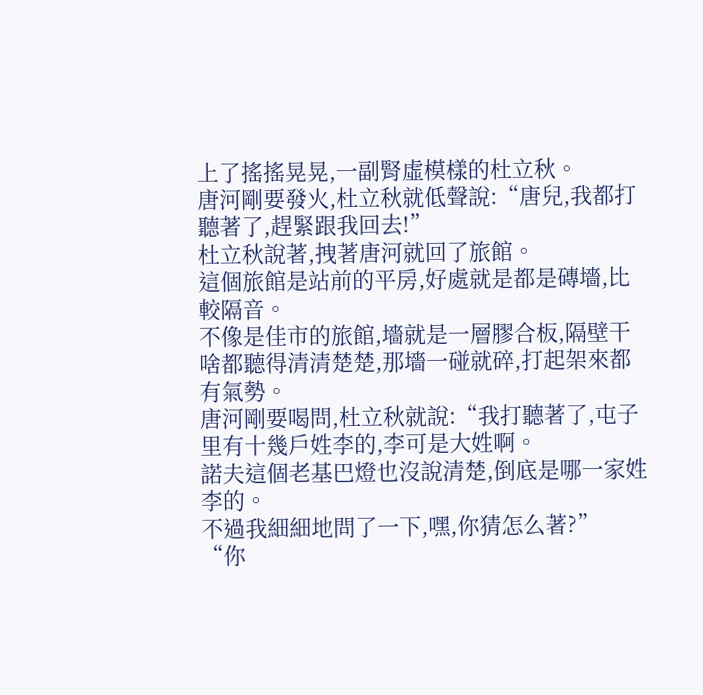上了搖搖晃晃,一副腎虛模樣的杜立秋。
唐河剛要發火,杜立秋就低聲說:“唐兒,我都打聽著了,趕緊跟我回去!”
杜立秋說著,拽著唐河就回了旅館。
這個旅館是站前的平房,好處就是都是磚墻,比較隔音。
不像是佳市的旅館,墻就是一層膠合板,隔壁干啥都聽得清清楚楚,那墻一碰就碎,打起架來都有氣勢。
唐河剛要喝問,杜立秋就說:“我打聽著了,屯子里有十幾戶姓李的,李可是大姓啊。
諾夫這個老基巴燈也沒說清楚,倒底是哪一家姓李的。
不過我細細地問了一下,嘿,你猜怎么著?”
“你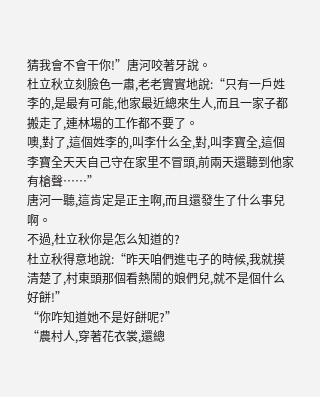猜我會不會干你!”唐河咬著牙說。
杜立秋立刻臉色一肅,老老實實地說:“只有一戶姓李的,是最有可能,他家最近總來生人,而且一家子都搬走了,連林場的工作都不要了。
噢,對了,這個姓李的,叫李什么全,對,叫李寶全,這個李寶全天天自己守在家里不冒頭,前兩天還聽到他家有槍聲……”
唐河一聽,這肯定是正主啊,而且還發生了什么事兒啊。
不過,杜立秋你是怎么知道的?
杜立秋得意地說:“昨天咱們進屯子的時候,我就摸清楚了,村東頭那個看熱鬧的娘們兒,就不是個什么好餅!”
“你咋知道她不是好餅呢?”
“農村人,穿著花衣裳,還總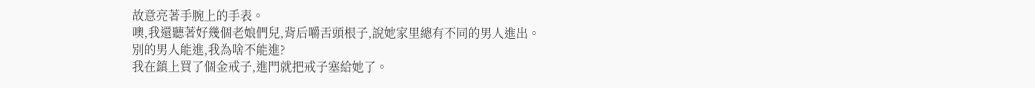故意亮著手腕上的手表。
噢,我還聽著好幾個老娘們兒,背后嚼舌頭根子,說她家里總有不同的男人進出。
別的男人能進,我為啥不能進?
我在鎮上買了個金戒子,進門就把戒子塞給她了。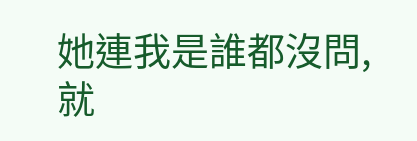她連我是誰都沒問,就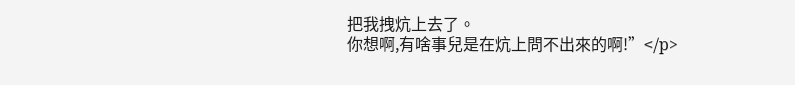把我拽炕上去了。
你想啊,有啥事兒是在炕上問不出來的啊!”</p>